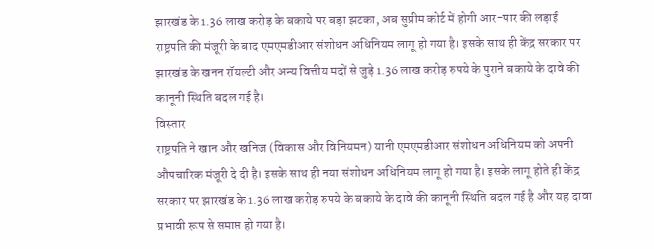झारखंड के 1.36 लाख करोड़ के बकाये पर बड़ा झटका, अब सुप्रीम कोर्ट में होगी आर-पार की लड़ाई
राष्ट्रपति की मंजूरी के बाद एमएमडीआर संशोधन अधिनियम लागू हो गया है। इसके साथ ही केंद्र सरकार पर झारखंड के खनन रॉयल्टी और अन्य वित्तीय मदों से जुड़े 1.36 लाख करोड़ रुपये के पुराने बकाये के दावे की कानूनी स्थिति बदल गई है।
विस्तार
राष्ट्रपति ने खान और खनिज (विकास और विनियमन) यानी एमएमडीआर संशोधन अधिनियम को अपनी औपचारिक मंजूरी दे दी है। इसके साथ ही नया संशोधन अधिनियम लागू हो गया है। इसके लागू होते ही केंद्र सरकार पर झारखंड के 1.36 लाख करोड़ रुपये के बकाये के दावे की कानूनी स्थिति बदल गई है और यह दावा प्रभावी रूप से समाप्त हो गया है।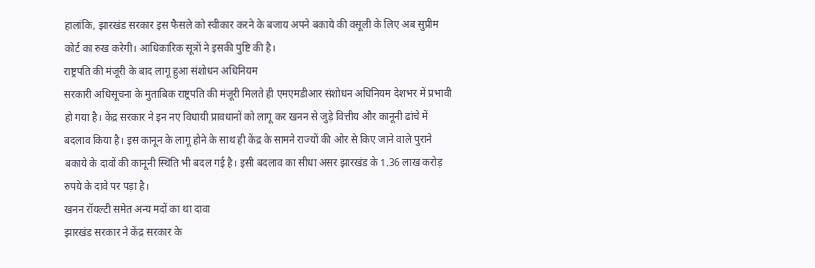हालांकि, झारखंड सरकार इस फैसले को स्वीकार करने के बजाय अपने बकाये की वसूली के लिए अब सुप्रीम कोर्ट का रुख करेगी। आधिकारिक सूत्रों ने इसकी पुष्टि की है।
राष्ट्रपति की मंजूरी के बाद लागू हुआ संशोधन अधिनियम
सरकारी अधिसूचना के मुताबिक राष्ट्रपति की मंजूरी मिलते ही एमएमडीआर संशोधन अधिनियम देशभर में प्रभावी हो गया है। केंद्र सरकार ने इन नए विधायी प्रावधानों को लागू कर खनन से जुड़े वित्तीय और कानूनी ढांचे में बदलाव किया है। इस कानून के लागू होने के साथ ही केंद्र के सामने राज्यों की ओर से किए जाने वाले पुराने बकाये के दावों की कानूनी स्थिति भी बदल गई है। इसी बदलाव का सीधा असर झारखंड के 1.36 लाख करोड़ रुपये के दावे पर पड़ा है।
खनन रॉयल्टी समेत अन्य मदों का था दावा
झारखंड सरकार ने केंद्र सरकार के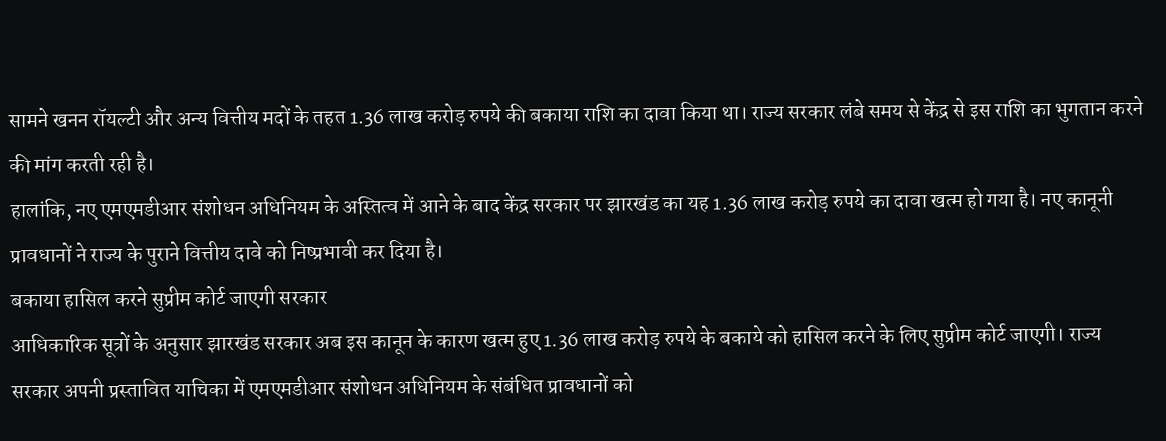सामने खनन रॉयल्टी और अन्य वित्तीय मदों के तहत 1.36 लाख करोड़ रुपये की बकाया राशि का दावा किया था। राज्य सरकार लंबे समय से केंद्र से इस राशि का भुगतान करने की मांग करती रही है।
हालांकि, नए एमएमडीआर संशोधन अधिनियम के अस्तित्व में आने के बाद केंद्र सरकार पर झारखंड का यह 1.36 लाख करोड़ रुपये का दावा खत्म हो गया है। नए कानूनी प्रावधानों ने राज्य के पुराने वित्तीय दावे को निष्प्रभावी कर दिया है।
बकाया हासिल करने सुप्रीम कोर्ट जाएगी सरकार
आधिकारिक सूत्रों के अनुसार झारखंड सरकार अब इस कानून के कारण खत्म हुए 1.36 लाख करोड़ रुपये के बकाये को हासिल करने के लिए सुप्रीम कोर्ट जाएगी। राज्य सरकार अपनी प्रस्तावित याचिका में एमएमडीआर संशोधन अधिनियम के संबंधित प्रावधानों को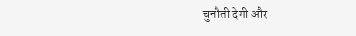चुनौती देगी और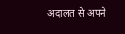अदालत से अपने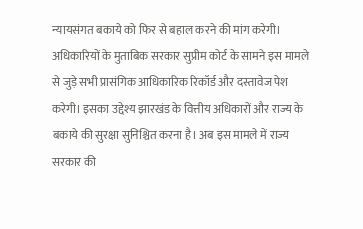न्यायसंगत बकाये को फिर से बहाल करने की मांग करेगी।
अधिकारियों के मुताबिक सरकार सुप्रीम कोर्ट के सामने इस मामले से जुड़े सभी प्रासंगिक आधिकारिक रिकॉर्ड और दस्तावेज पेश करेगी। इसका उद्देश्य झारखंड के वित्तीय अधिकारों और राज्य के बकाये की सुरक्षा सुनिश्चित करना है। अब इस मामले में राज्य सरकार की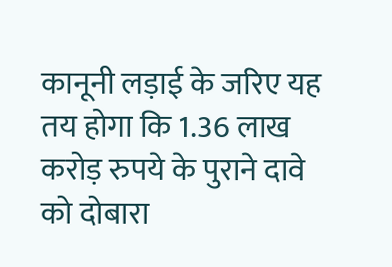कानूनी लड़ाई के जरिए यह तय होगा कि 1.36 लाख करोड़ रुपये के पुराने दावे को दोबारा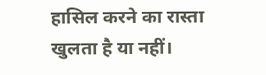हासिल करने का रास्ता खुलता है या नहीं।